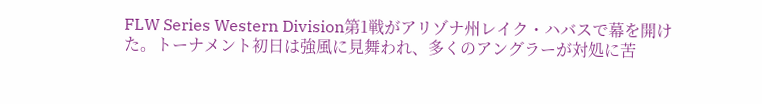FLW Series Western Division第1戦がアリゾナ州レイク・ハバスで幕を開けた。トーナメント初日は強風に見舞われ、多くのアングラーが対処に苦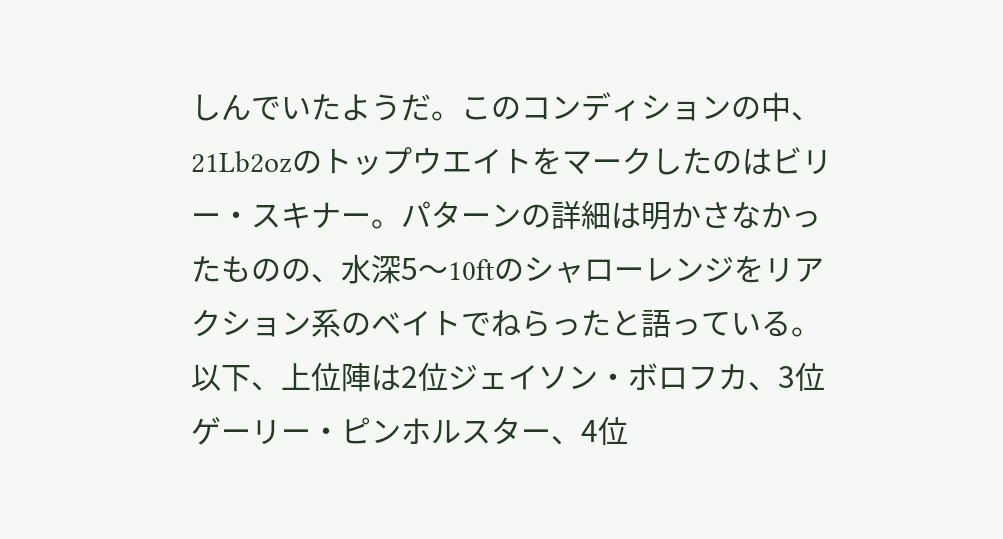しんでいたようだ。このコンディションの中、21Lb2ozのトップウエイトをマークしたのはビリー・スキナー。パターンの詳細は明かさなかったものの、水深5〜10ftのシャローレンジをリアクション系のベイトでねらったと語っている。以下、上位陣は2位ジェイソン・ボロフカ、3位ゲーリー・ピンホルスター、4位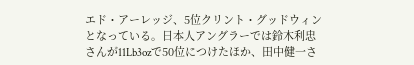エド・アーレッジ、5位クリント・グッドウィンとなっている。日本人アングラーでは鈴木利忠さんが11Lb3ozで50位につけたほか、田中健一さ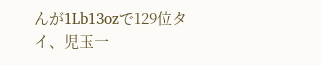んが1Lb13ozで129位タイ、児玉一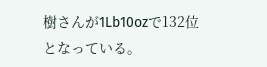樹さんが1Lb10ozで132位となっている。